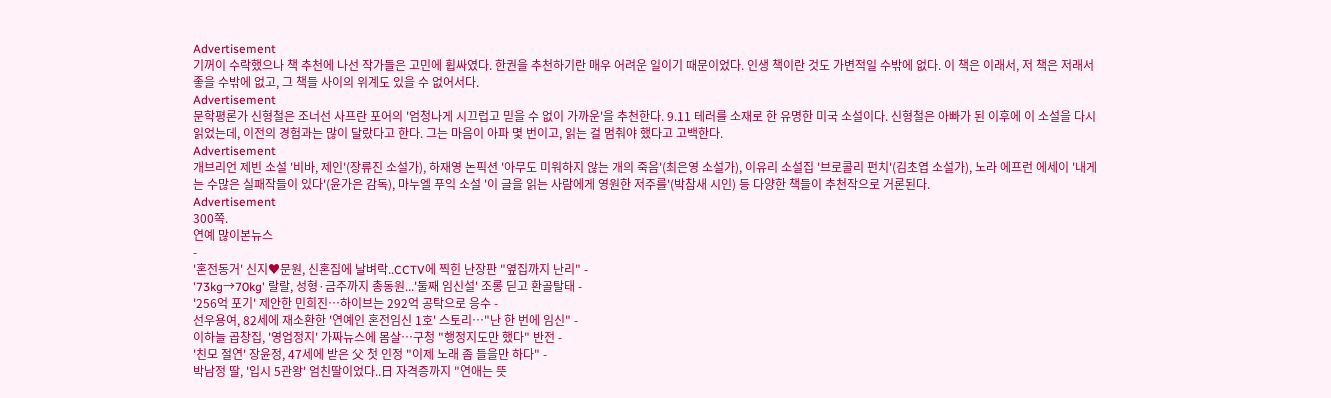Advertisement
기꺼이 수락했으나 책 추천에 나선 작가들은 고민에 휩싸였다. 한권을 추천하기란 매우 어려운 일이기 때문이었다. 인생 책이란 것도 가변적일 수밖에 없다. 이 책은 이래서, 저 책은 저래서 좋을 수밖에 없고, 그 책들 사이의 위계도 있을 수 없어서다.
Advertisement
문학평론가 신형철은 조너선 사프란 포어의 '엄청나게 시끄럽고 믿을 수 없이 가까운'을 추천한다. 9.11 테러를 소재로 한 유명한 미국 소설이다. 신형철은 아빠가 된 이후에 이 소설을 다시 읽었는데, 이전의 경험과는 많이 달랐다고 한다. 그는 마음이 아파 몇 번이고, 읽는 걸 멈춰야 했다고 고백한다.
Advertisement
개브리언 제빈 소설 '비바, 제인'(장류진 소설가), 하재영 논픽션 '아무도 미워하지 않는 개의 죽음'(최은영 소설가), 이유리 소설집 '브로콜리 펀치'(김초엽 소설가), 노라 에프런 에세이 '내게는 수많은 실패작들이 있다'(윤가은 감독), 마누엘 푸익 소설 '이 글을 읽는 사람에게 영원한 저주를'(박참새 시인) 등 다양한 책들이 추천작으로 거론된다.
Advertisement
300쪽.
연예 많이본뉴스
-
'혼전동거' 신지♥문원, 신혼집에 날벼락..CCTV에 찍힌 난장판 "옆집까지 난리" -
'73kg→70kg' 랄랄, 성형·금주까지 총동원...'둘째 임신설' 조롱 딛고 환골탈태 -
'256억 포기' 제안한 민희진…하이브는 292억 공탁으로 응수 -
선우용여, 82세에 재소환한 '연예인 혼전임신 1호' 스토리…"난 한 번에 임신" -
이하늘 곱창집, '영업정지' 가짜뉴스에 몸살…구청 "행정지도만 했다" 반전 -
'친모 절연' 장윤정, 47세에 받은 父 첫 인정 "이제 노래 좀 들을만 하다" -
박남정 딸, '입시 5관왕' 엄친딸이었다..日 자격증까지 "연애는 뜻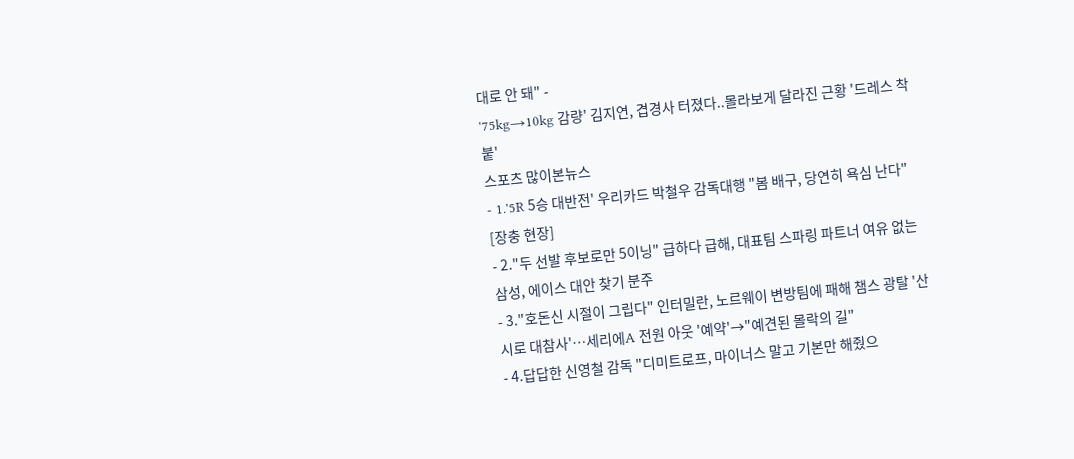대로 안 돼" -
'75kg→10kg 감량' 김지연, 겹경사 터졌다..몰라보게 달라진 근황 '드레스 착붙'
스포츠 많이본뉴스
- 1.'5R 5승 대반전' 우리카드 박철우 감독대행 "봄 배구, 당연히 욕심 난다" [장충 현장]
- 2."두 선발 후보로만 5이닝" 급하다 급해, 대표팀 스파링 파트너 여유 없는 삼성, 에이스 대안 찾기 분주
- 3."호돈신 시절이 그립다" 인터밀란, 노르웨이 변방팀에 패해 챔스 광탈 '산시로 대참사'…세리에A 전원 아웃 '예약'→"예견된 몰락의 길"
- 4.답답한 신영철 감독 "디미트로프, 마이너스 말고 기본만 해줬으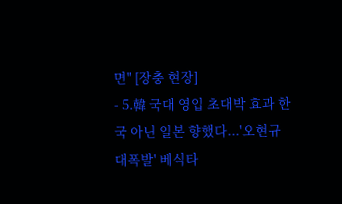면" [장충 현장]
- 5.韓 국대 영입 초대박 효과 한국 아닌 일본 향했다...'오현규 대폭발' 베식타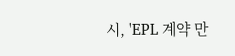시, 'EPL 계약 만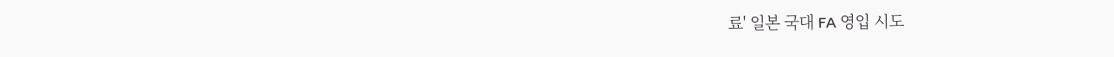료' 일본 국대 FA 영입 시도